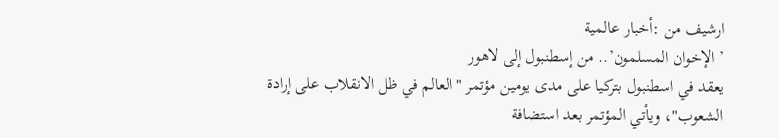ارشيف من :أخبار عالمية
’الإخوان المسلمون’.. من إسطنبول إلى لاهور
يعقد في اسطنبول بتركيا على مدى يومين مؤتمر "العالم في ظل الانقلاب على إرادة الشعوب"، ويأتي المؤتمر بعد استضافة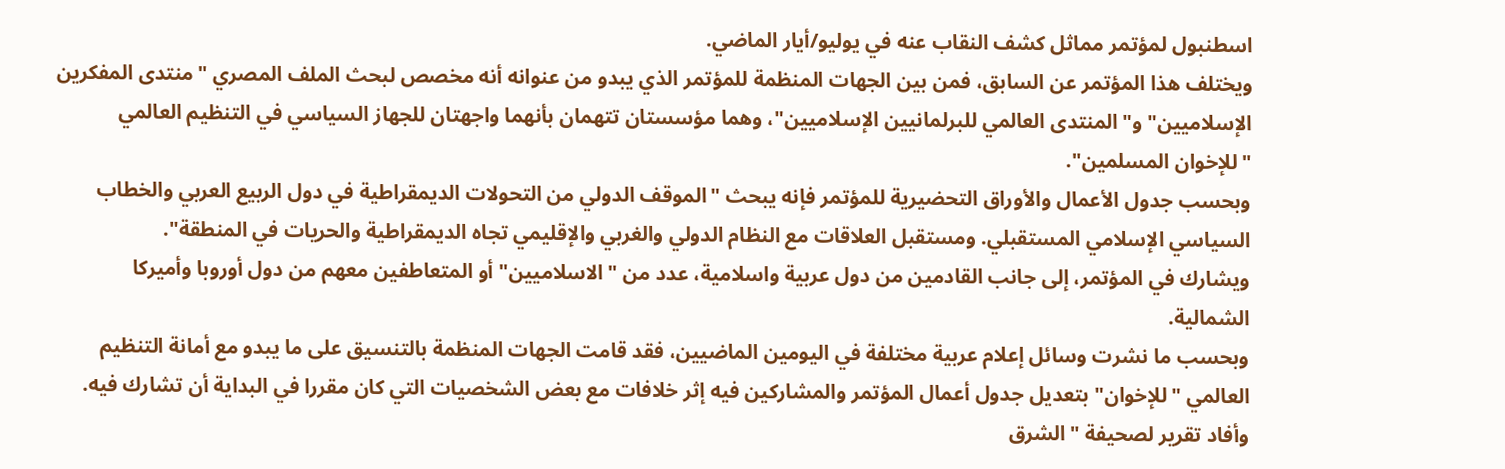اسطنبول لمؤتمر مماثل كشف النقاب عنه في يوليو/أيار الماضي.
ويختلف هذا المؤتمر عن السابق، فمن بين الجهات المنظمة للمؤتمر الذي يبدو من عنوانه أنه مخصص لبحث الملف المصري "منتدى المفكرين الإسلاميين" و"المنتدى العالمي للبرلمانيين الإسلاميين"، وهما مؤسستان تتهمان بأنهما واجهتان للجهاز السياسي في التنظيم العالمي "للإخوان المسلمين".
وبحسب جدول الأعمال والأوراق التحضيرية للمؤتمر فإنه يبحث "الموقف الدولي من التحولات الديمقراطية في دول الربيع العربي والخطاب السياسي الإسلامي المستقبلي. ومستقبل العلاقات مع النظام الدولي والغربي والإقليمي تجاه الديمقراطية والحريات في المنطقة".
ويشارك في المؤتمر، إلى جانب القادمين من دول عربية واسلامية، عدد من "الاسلاميين" أو المتعاطفين معهم من دول أوروبا وأميركا الشمالية.
وبحسب ما نشرت وسائل إعلام عربية مختلفة في اليومين الماضيين، فقد قامت الجهات المنظمة بالتنسيق على ما يبدو مع أمانة التنظيم العالمي "للإخوان" بتعديل جدول أعمال المؤتمر والمشاركين فيه إثر خلافات مع بعض الشخصيات التي كان مقررا في البداية أن تشارك فيه.
وأفاد تقرير لصحيفة "الشرق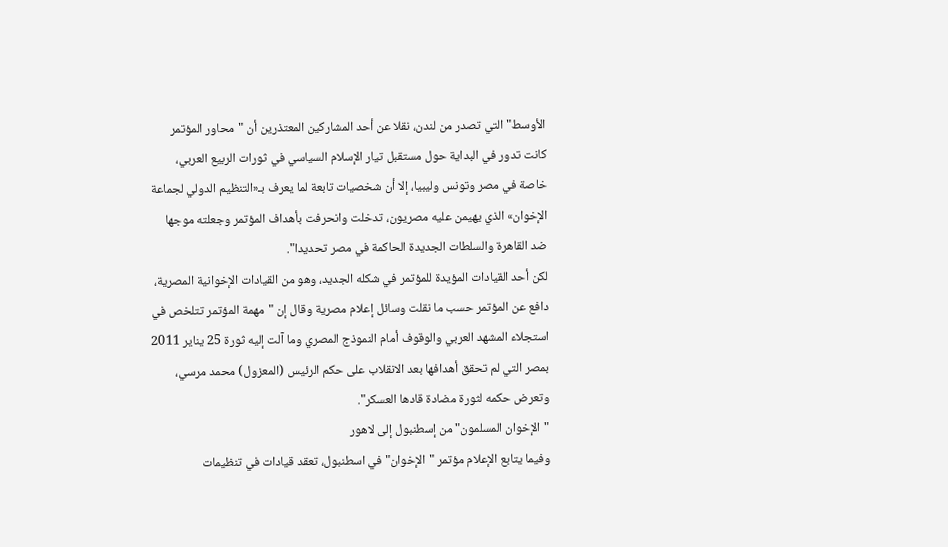الأوسط" التي تصدر من لندن، نقلا عن أحد المشاركين المعتذرين أن "محاور المؤتمر كانت تدور في البداية حول مستقبل تيار الإسلام السياسي في ثورات الربيع العربي، خاصة في مصر وتونس وليبيا، إلا أن شخصيات تابعة لما يعرف بـ«التنظيم الدولي لجماعة الإخوان» الذي يهيمن عليه مصريون، تدخلت وانحرفت بأهداف المؤتمر وجعلته موجها ضد القاهرة والسلطات الجديدة الحاكمة في مصر تحديدا".
لكن أحد القيادات المؤيدة للمؤتمر في شكله الجديد، وهو من القيادات الإخوانية المصرية، دافع عن المؤتمر حسب ما نقلت وسائل إعلام مصرية وقال إن "مهمة المؤتمر تتلخص في استجلاء المشهد العربي والوقوف أمام النموذج المصري وما آلت إليه ثورة 25 يناير 2011 بمصر التي لم تحقق أهدافها بعد الانقلاب على حكم الرئيس (المعزول) محمد مرسي، وتعرض حكمه لثورة مضادة قادها العسكر".
"الإخوان المسلمون" من إسطنبول إلى لاهور
وفيما يتابع الإعلام مؤتمر "الإخوان" في اسطنبول، تعقد قيادات في تنظيمات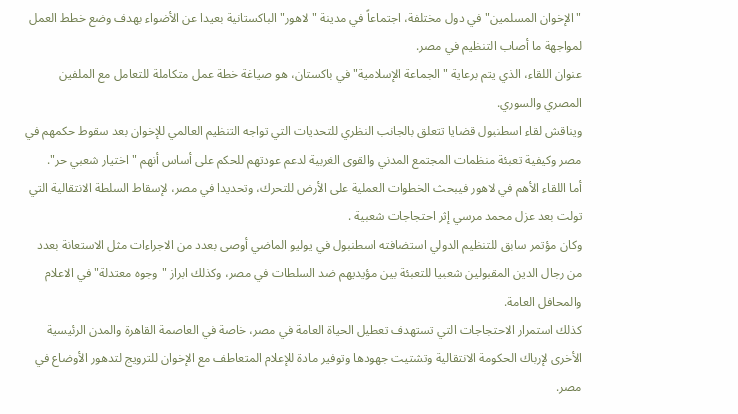"الإخوان المسلمين" في دول مختلفة، اجتماعاً في مدينة "لاهور" الباكستانية بعيدا عن الأضواء بهدف وضع خطط العمل لمواجهة ما أصاب التنظيم في مصر.
عنوان اللقاء، الذي يتم برعاية "الجماعة الإسلامية" في باكستان، هو صياغة خطة عمل متكاملة للتعامل مع الملفين المصري والسوري.
ويناقش لقاء اسطنبول قضايا تتعلق بالجانب النظري للتحديات التي تواجه التنظيم العالمي للإخوان بعد سقوط حكمهم في مصر وكيفية تعبئة منظمات المجتمع المدني والقوى الغربية لدعم عودتهم للحكم على أساس أنهم "اختيار شعبي حر".
أما اللقاء الأهم في لاهور فيبحث الخطوات العملية على الأرض للتحرك، وتحديدا في مصر، لإسقاط السلطة الانتقالية التي تولت بعد عزل محمد مرسي إثر احتجاجات شعبية .
وكان مؤتمر سابق للتنظيم الدولي استضافته اسطنبول في يوليو الماضي أوصى بعدد من الاجراءات مثل الاستعانة بعدد من رجال الدين المقبولين شعبيا للتعبئة بين مؤيديهم ضد السلطات في مصر، وكذلك ابراز "وجوه معتدلة" في الاعلام والمحافل العامة.
كذلك استمرار الاحتجاجات التي تستهدف تعطيل الحياة العامة في مصر، خاصة في العاصمة القاهرة والمدن الرئيسية الأخرى لإرباك الحكومة الانتقالية وتشتيت جهودها وتوفير مادة للإعلام المتعاطف مع الإخوان للترويج لتدهور الأوضاع في مصر.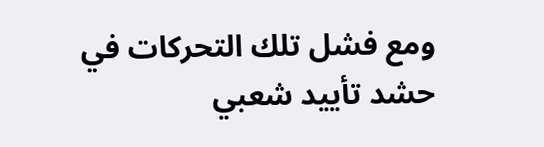ومع فشل تلك التحركات في حشد تأييد شعبي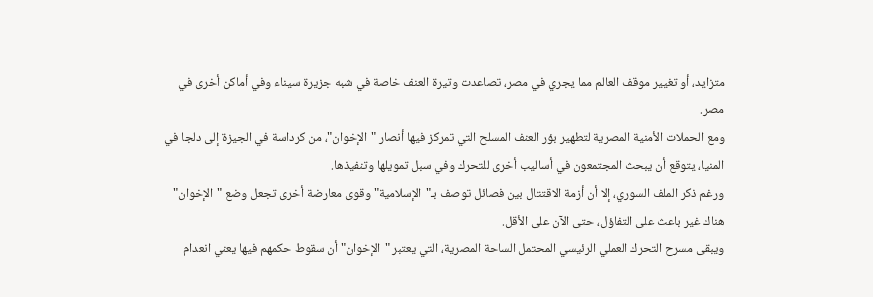متزايد، أو تغيير موقف العالم مما يجري في مصر، تصاعدت وتيرة العنف خاصة في شبه جزيرة سيناء وفي أماكن أخرى في مصر.
ومع الحملات الأمنية المصرية لتطهير بؤر العنف المسلح التي تمركز فيها أنصار "الإخوان"، من كرداسة في الجيزة إلى دلجا في المنيا، يتوقع أن يبحث المجتمعون في أساليب أخرى للتحرك وفي سبل تمويلها وتنفيذها.
ورغم ذكر الملف السوري، إلا أن أزمة الاقتتال بين فصائل توصف بـ"الإسلامية" وقوى معارضة أخرى تجعل وضع "الإخوان" هناك غير باعث على التفاؤل، حتى الآن على الأقل.
ويبقى مسرح التحرك العملي الرئيسي المحتمل الساحة المصرية، التي يعتبر "الإخوان" أن سقوط حكمهم فيها يعني انعدام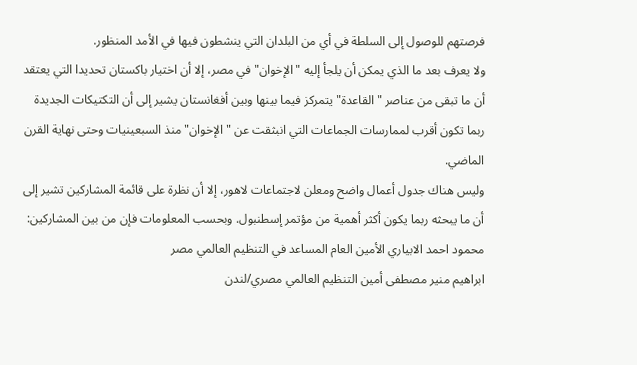فرصتهم للوصول إلى السلطة في أي من البلدان التي ينشطون فيها في الأمد المنظور.
ولا يعرف بعد ما الذي يمكن أن يلجأ إليه "الإخوان" في مصر، إلا أن اختيار باكستان تحديدا التي يعتقد أن ما تبقى من عناصر "القاعدة" يتمركز فيما بينها وبين أفغانستان يشير إلى أن التكتيكات الجديدة ربما تكون أقرب لممارسات الجماعات التي انبثقت عن "الإخوان" منذ السبعينيات وحتى نهاية القرن الماضي.
وليس هناك جدول أعمال واضح ومعلن لاجتماعات لاهور، إلا أن نظرة على قائمة المشاركين تشير إلى أن ما يبحثه ربما يكون أكثر أهمية من مؤتمر إسطنبول. وبحسب المعلومات فإن من بين المشاركين:
محمود احمد الابياري الأمين العام المساعد في التنظيم العالمي مصر
ابراهيم منير مصطفى أمين التنظيم العالمي مصري/لندن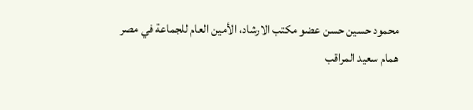محمود حسين حسن عضو مكتب الارشاد، الأمين العام للجماعة في مصر
همام سعيد المراقب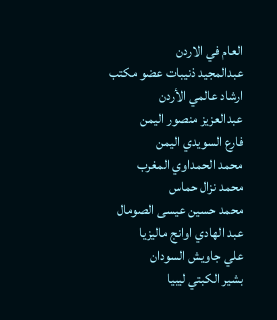العام في الاردن
عبدالمجيد ذنيبات عضو مكتب ارشاد عالمي الأردن
عبدالعزيز منصور اليمن
فارع السويدي اليمن
محمد الحمداوي المغرب
محمد نزال حماس
محمد حسين عيسى الصومال
عبد الهادي اوانج ماليزيا
علي جاويش السودان
بشير الكبتي ليبيا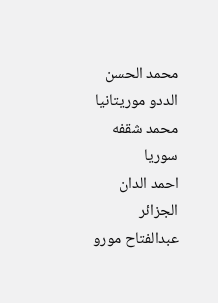محمد الحسن الددو موريتانيا
محمد شقفه سوريا
احمد الدان الجزائر
عبدالفتاح مورو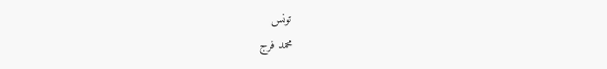تونس
محمد فرج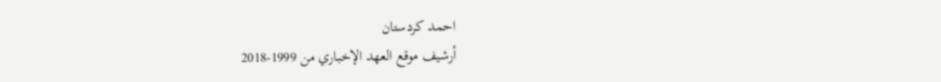احمد كردستان
أرشيف موقع العهد الإخباري من 1999-2018